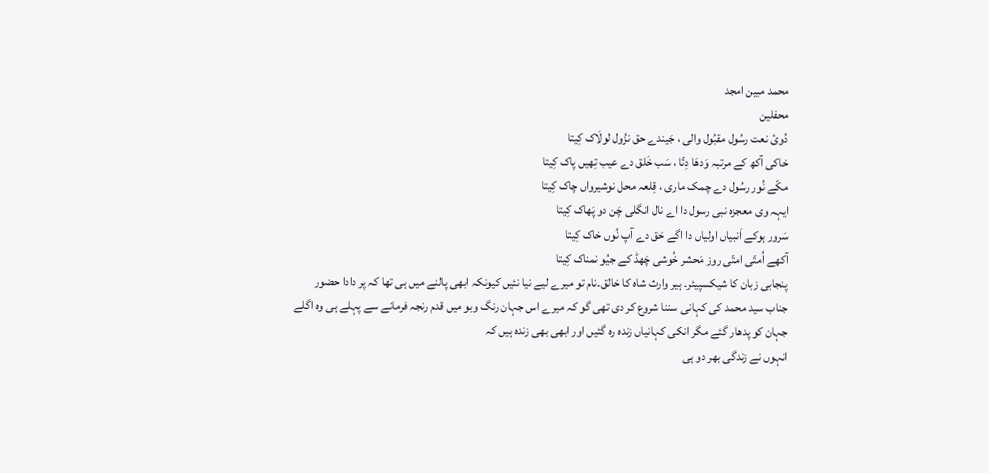محمد مبین امجد
محفلین
دُوئ نعت رسُول مقبُول والی ، جَیندے حق نزُول لولَاک کِیتا
خاکی آکھ کے مرتبہ وَدھَا دِتّا ، سَب خَلق دے عیب تِھیں پاک کِیتا
مکّے نُور رسُول دے چمک ماری ، قِلعہ محل نوشیرواں چاک کِیتا
ایہہ وی معجزہ نبی رسول دا اے نال انگلی چَن دو پَھاک کِیتا
سَرور ہوکے اَنبیاں اولیاں دا اگے حَق دے آپ نُوں خاک کِیتا
آکھے اُمتّی امتّی روز مَحشر خُوشی چَھڈ کے جیُو نمناک کِیتا
پنجابی زبان کا شیکسپیئر۔ ہیر وارث شاہ کا خالق۔نام تو میرے لیے نیا نئیں کیونکہ ابھی پالنے میں ہی تھا کہ پر دادا حضور جناب سید محمد کی کہانی سننا شروع کر دی تھی گو کہ میرے اس جہان رنگ وبو میں قدم رنجہ فرمانے سے پہلے ہی وہ اگلے جہان کو پدھار گئے مگر انکی کہانیاں زندہ رہ گئیں اور ابھی بھی زندہ ہیں کہ
انہوں نے زندگی بھر دو ہی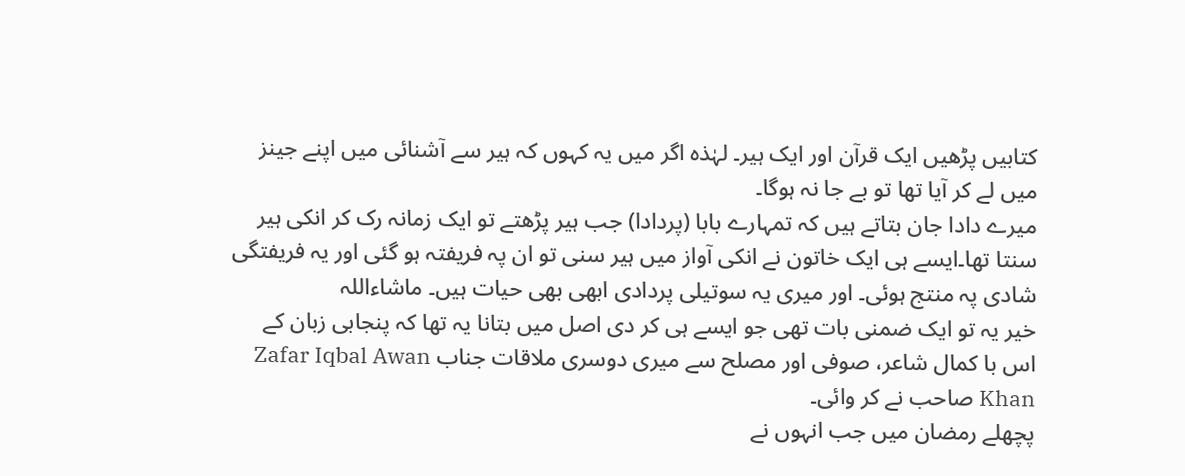کتابیں پڑھیں ایک قرآن اور ایک ہیر۔ لہٰذہ اگر میں یہ کہوں کہ ہیر سے آشنائی میں اپنے جینز میں لے کر آیا تھا تو بے جا نہ ہوگا۔
میرے دادا جان بتاتے ہیں کہ تمہارے بابا (پردادا) جب ہیر پڑھتے تو ایک زمانہ رک کر انکی ہیر سنتا تھا۔ایسے ہی ایک خاتون نے انکی آواز میں ہیر سنی تو ان پہ فریفتہ ہو گئی اور یہ فریفتگی شادی پہ منتج ہوئی۔ اور میری یہ سوتیلی پردادی ابھی بھی حیات ہیں۔ ماشاءاللہ
خیر یہ تو ایک ضمنی بات تھی جو ایسے ہی کر دی اصل میں بتانا یہ تھا کہ پنجابی زبان کے اس با کمال شاعر، صوفی اور مصلح سے میری دوسری ملاقات جناب Zafar Iqbal Awan Khan صاحب نے کر وائی۔
پچھلے رمضان میں جب انہوں نے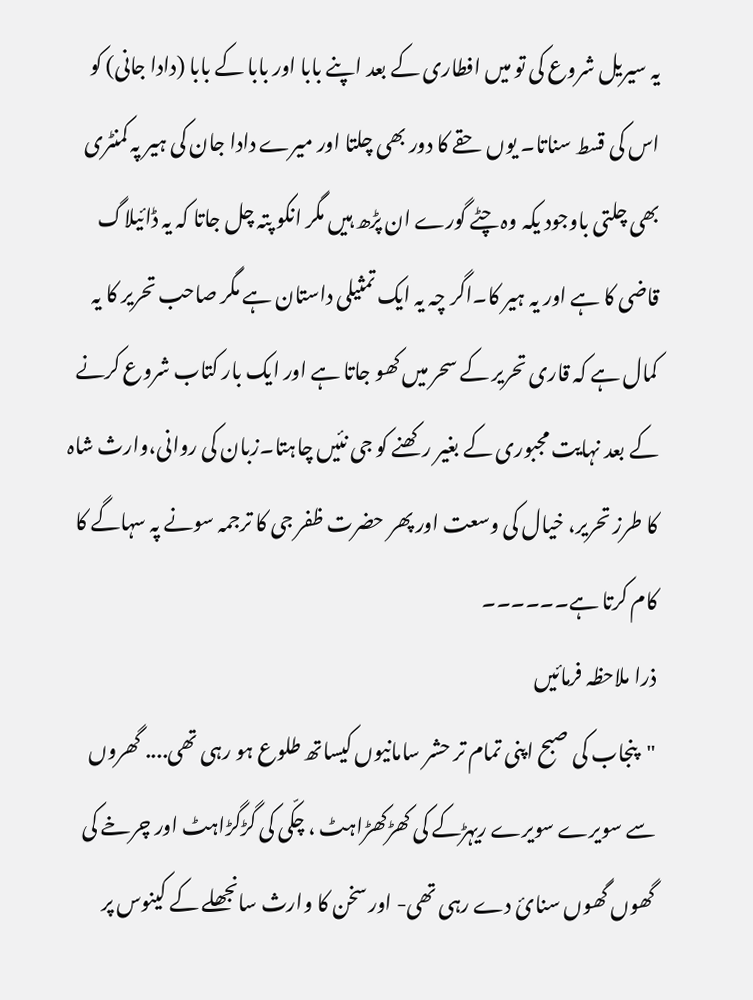یہ سیریل شروع کی تو میں افطاری کے بعد اپنے بابا اور بابا کے بابا (دادا جانی) کو اس کی قسط سناتا۔ یوں حقے کا دور بھی چلتا اور میرے دادا جان کی ہیر پہ کمنٹری بھی چلتی باوجود یکہ وہ چٹے گورے ان پڑھ ہیں مگر انکو پتہ چل جاتا کہ یہ ڈائیلاگ قاضی کا ہے اور یہ ہیر کا۔اگر چہ یہ ایک تمثیلی داستان ہے مگر صاحب تحریر کا یہ کمال ہے کہ قاری تحریر کے سحر میں کھو جاتا ہے اور ایک بار کتاب شروع کرنے کے بعد نہایت مجبوری کے بغیر رکھنے کو جی نئیں چاہتا۔زبان کی روانی،وارث شاہ کا طرز تحریر، خیال کی وسعت اور پھر حضرت ظفر جی کا ترجمہ سونے پہ سہاگے کا کام کرتا ہے۔۔۔۔۔۔
ذرا ملاحظہ فرمائیں
"پنجاب کی صبح اپنی تمام تر حشر سامانیوں کیساتھ طلوع ہو رہی تھی.... گھروں سے سویرے سویرے ریہڑکے کی کھڑکھڑاہٹ ، چکّی کی گڑگڑاہٹ اور چرخے کی گھوں گھوں سنائ دے رہی تھی- اور سخن کا وارث سانجھلے کے کینوس پر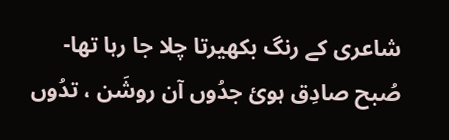شاعری کے رنگ بکھیرتا چلا جا رہا تھا-
صُبح صادِق ہوئ جدُوں آن روشَن ، تدُوں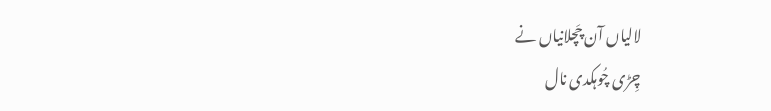لالیاں آن چَچلانیاں نے
چِڑی چُوہکدی نال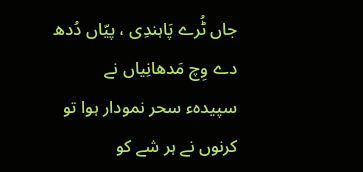جاں ٹُرے پَاہندِی ، پیّاں دُدھ دے وِچ مَدھانِیاں نے
سپیدہء سحر نمودار ہوا تو کرنوں نے ہر شے کو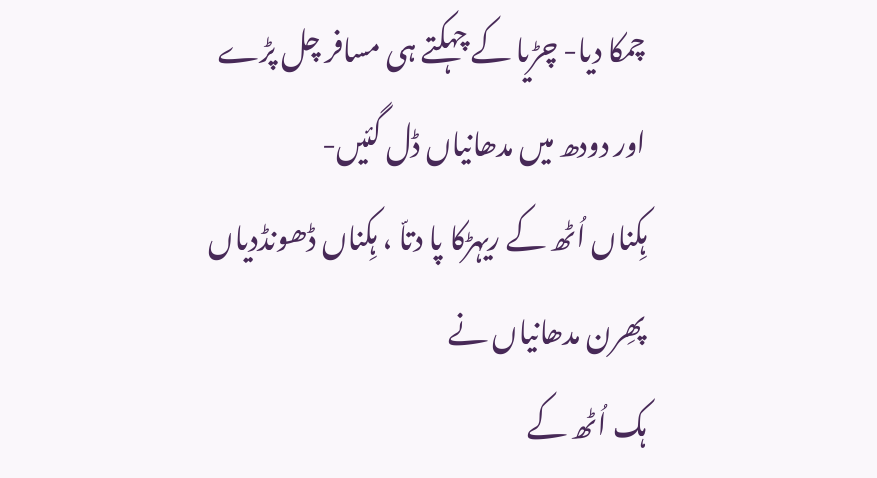چمکا دیا- چڑیا کے چہکتے ہی مسافر چل پڑے اور دودھ میں مدھانیاں ڈل گئیں-
ہِکناں اُٹھ کے ریہڑکا پا دتاّ ، ہِکناں ڈھونڈدیاں پھِرن مدھانیاں نے
ہک اُٹھ کے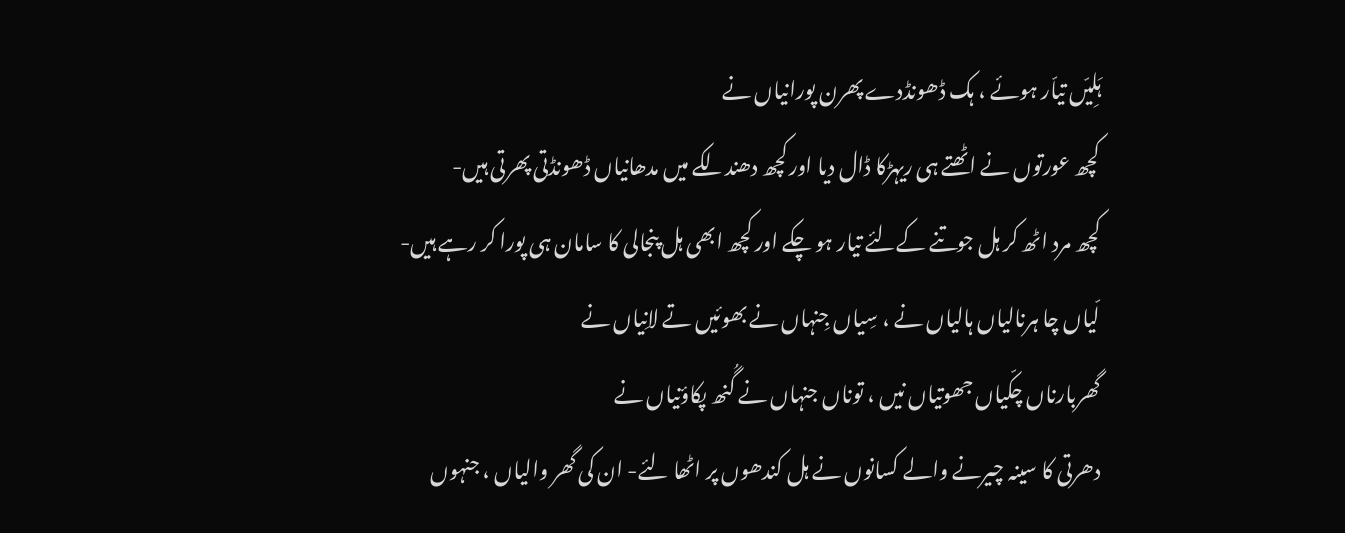ہَلِیّں تیاّر ہوئے ، ہک ڈھونڈدے پھرن پورانیاں نے
کچھ عورتوں نے اٹھتے ہی ریہڑکا ڈال دیا اور کچھ دھندلکے میں مدھانیاں ڈھونڈتی پھرتی ہیں-
کچھ مرد اٹھ کر ہل جوتنے کےلئے تیار ہو چکے اور کچھ ابھی ہل پنجالی کا سامان ہی پورا کر رہے ہیں-
لّیاں چا ہرنالیاں ہالیاں نے ، سِیاں جِنہاں نے بھوئیں تے لانِیاں نے
گھربارناں چکّیاں جھوتیاں نیں ، توناں جنہاں نے گُنھ پکاؤنیاں نے
دھرتی کا سینہ چیرنے والے کسانوں نے ہل کندھوں پر اٹھا لئے- ان کی گھر والیاں ، جنہوں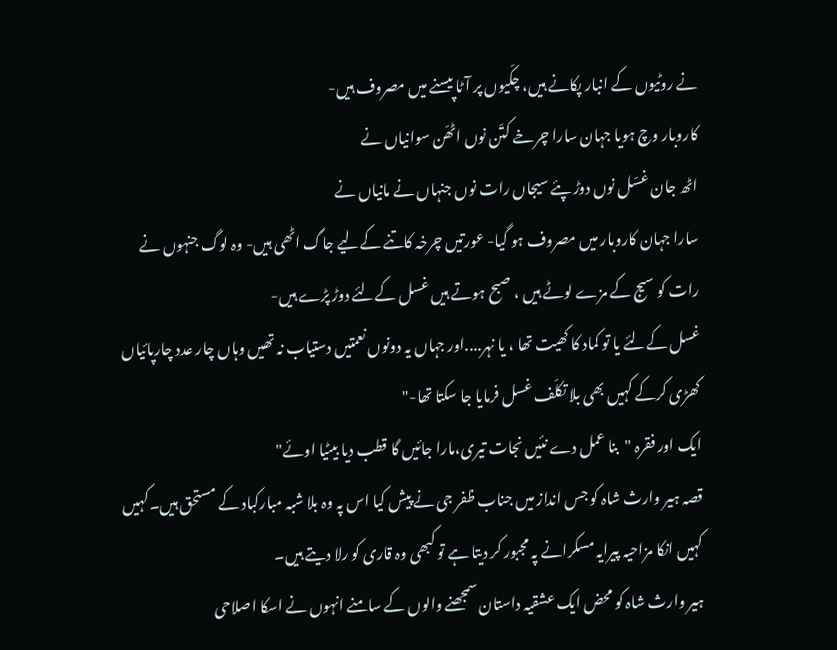نے روٹیوں کے انبار پکانے ہیں، چکّیوں پر آٹا پیسنے میں مصروف ہیں-
کاروبار وچ ہویا جہان سارا چرخے کتّن نوں اٹھّن سوانیاں نے
اٹھ جان غسّل نوں دوڑ پئے سیجاں رات نوں جنہاں نے مانیاں نے
سارا جہان کاروبار میں مصروف ہو گیا- عورتیں چرخہ کاتنے کےلیے جاگ اٹھی ہیں- وہ لوگ جنہوں نے رات کو سیج کے مزے لوٹے ہیں ، صبح ہوتے ہیں غسل کےلئے دوڑ پڑے ہیں-
غسل کےلئے یا تو کماد کا کھیت تھا ، یا نہر....اور جہاں یہ دونوں نعمتیں دستیاب نہ تھیں وہاں چار عدد چارپائیاں کھڑی کرکے کہیں بھی بلا تکلّف غسل فرمایا جا سکتا تھا-"
ایک اور فقرہ "بنا عمل دے نئیں نجات تیری،مارا جائیں گا قطب دیا بیٹیا اوئے"
قصہ ہیر وارث شاہ کو جس انداز میں جناب ظفر جی نے پیش کیا اس پہ وہ بلا شبہ مبارکباد کے مستحق ہیں۔کہیں کہیں انکا مزاحیہ پیرایہ مسکرانے پہ مجبور کر دیتا ہے تو کبھی وہ قاری کو رلا دیتے ہیں۔
ہیر وارث شاہ کو محض ایک عشقیہ داستان سمجھنے والوں کے سامنے انہوں نے اسکا اصلاحی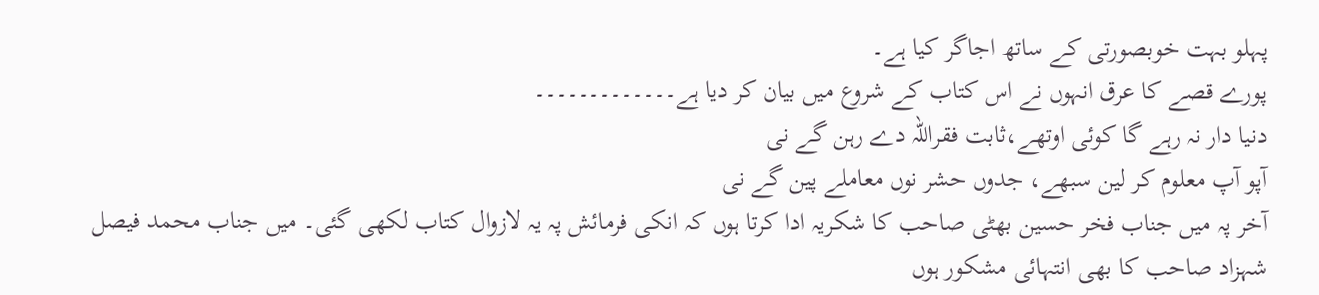پہلو بہت خوبصورتی کے ساتھ اجاگر کیا ہے۔
پورے قصے کا عرق انہوں نے اس کتاب کے شروع میں بیان کر دیا ہے۔۔۔۔۔۔۔۔۔۔۔۔۔
دنیا دار نہ رہے گا کوئی اوتھے،ثابت فقراللہ دے رہن گے نی
آپو آپ معلوم کر لین سبھے، جدوں حشر نوں معاملے پین گے نی
آخر پہ میں جناب فخر حسین بھٹی صاحب کا شکریہ ادا کرتا ہوں کہ انکی فرمائش پہ یہ لازوال کتاب لکھی گئی۔ میں جناب محمد فیصل شہزاد صاحب کا بھی انتہائی مشکور ہوں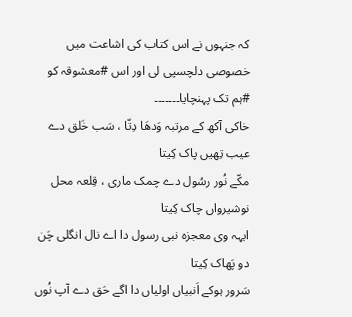کہ جنہوں نے اس کتاب کی اشاعت میں خصوصی دلچسپی لی اور اس #معشوقہ کو #ہم تک پہنچایا۔۔۔۔۔۔۔
خاکی آکھ کے مرتبہ وَدھَا دِتّا ، سَب خَلق دے عیب تِھیں پاک کِیتا
مکّے نُور رسُول دے چمک ماری ، قِلعہ محل نوشیرواں چاک کِیتا
ایہہ وی معجزہ نبی رسول دا اے نال انگلی چَن دو پَھاک کِیتا
سَرور ہوکے اَنبیاں اولیاں دا اگے حَق دے آپ نُوں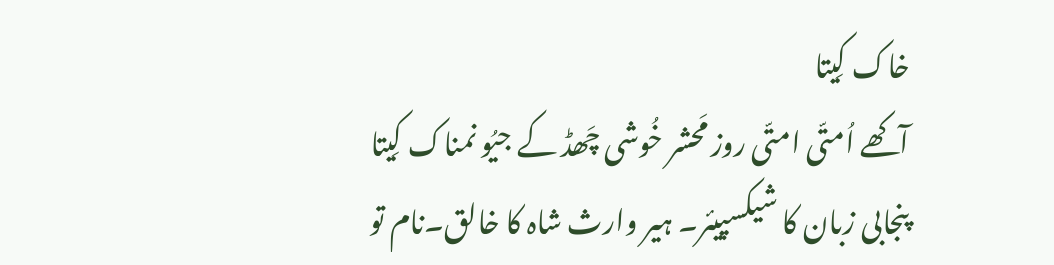خاک کِیتا
آکھے اُمتّی امتّی روز مَحشر خُوشی چَھڈ کے جیُو نمناک کِیتا
پنجابی زبان کا شیکسپیئر۔ ہیر وارث شاہ کا خالق۔نام تو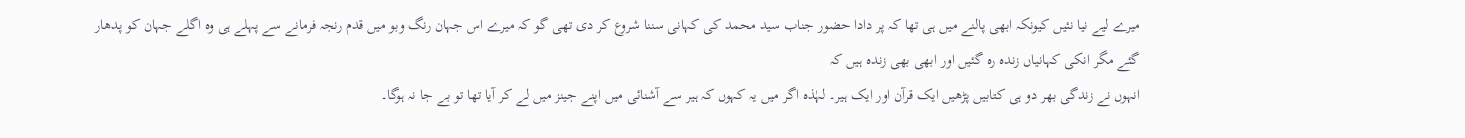میرے لیے نیا نئیں کیونکہ ابھی پالنے میں ہی تھا کہ پر دادا حضور جناب سید محمد کی کہانی سننا شروع کر دی تھی گو کہ میرے اس جہان رنگ وبو میں قدم رنجہ فرمانے سے پہلے ہی وہ اگلے جہان کو پدھار گئے مگر انکی کہانیاں زندہ رہ گئیں اور ابھی بھی زندہ ہیں کہ
انہوں نے زندگی بھر دو ہی کتابیں پڑھیں ایک قرآن اور ایک ہیر۔ لہٰذہ اگر میں یہ کہوں کہ ہیر سے آشنائی میں اپنے جینز میں لے کر آیا تھا تو بے جا نہ ہوگا۔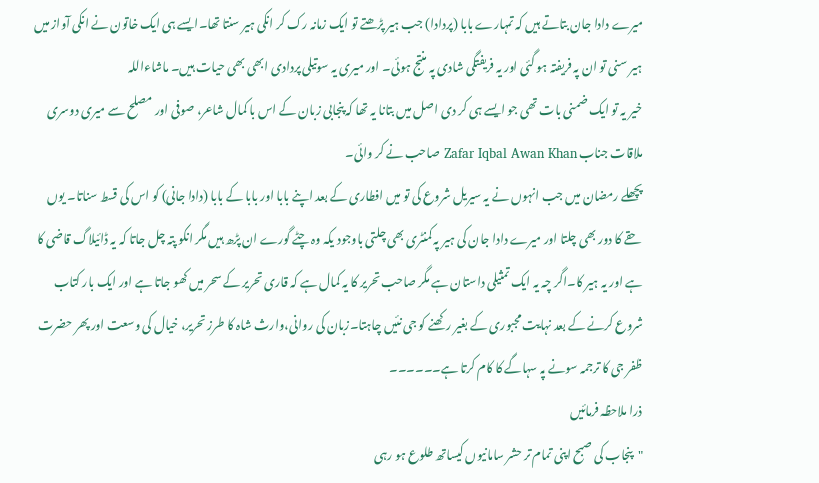میرے دادا جان بتاتے ہیں کہ تمہارے بابا (پردادا) جب ہیر پڑھتے تو ایک زمانہ رک کر انکی ہیر سنتا تھا۔ایسے ہی ایک خاتون نے انکی آواز میں ہیر سنی تو ان پہ فریفتہ ہو گئی اور یہ فریفتگی شادی پہ منتج ہوئی۔ اور میری یہ سوتیلی پردادی ابھی بھی حیات ہیں۔ ماشاءاللہ
خیر یہ تو ایک ضمنی بات تھی جو ایسے ہی کر دی اصل میں بتانا یہ تھا کہ پنجابی زبان کے اس با کمال شاعر، صوفی اور مصلح سے میری دوسری ملاقات جناب Zafar Iqbal Awan Khan صاحب نے کر وائی۔
پچھلے رمضان میں جب انہوں نے یہ سیریل شروع کی تو میں افطاری کے بعد اپنے بابا اور بابا کے بابا (دادا جانی) کو اس کی قسط سناتا۔ یوں حقے کا دور بھی چلتا اور میرے دادا جان کی ہیر پہ کمنٹری بھی چلتی باوجود یکہ وہ چٹے گورے ان پڑھ ہیں مگر انکو پتہ چل جاتا کہ یہ ڈائیلاگ قاضی کا ہے اور یہ ہیر کا۔اگر چہ یہ ایک تمثیلی داستان ہے مگر صاحب تحریر کا یہ کمال ہے کہ قاری تحریر کے سحر میں کھو جاتا ہے اور ایک بار کتاب شروع کرنے کے بعد نہایت مجبوری کے بغیر رکھنے کو جی نئیں چاہتا۔زبان کی روانی،وارث شاہ کا طرز تحریر، خیال کی وسعت اور پھر حضرت ظفر جی کا ترجمہ سونے پہ سہاگے کا کام کرتا ہے۔۔۔۔۔۔
ذرا ملاحظہ فرمائیں
"پنجاب کی صبح اپنی تمام تر حشر سامانیوں کیساتھ طلوع ہو رہی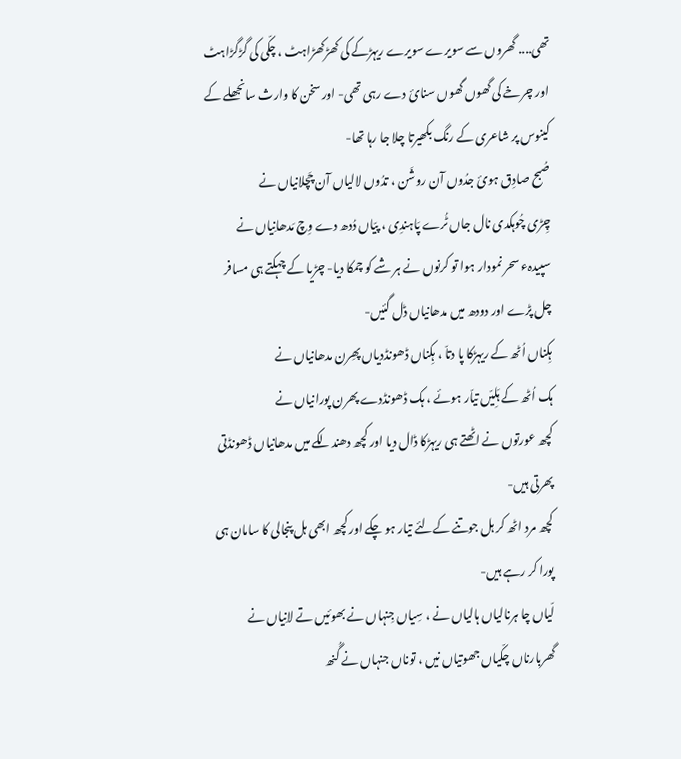تھی.... گھروں سے سویرے سویرے ریہڑکے کی کھڑکھڑاہٹ ، چکّی کی گڑگڑاہٹ اور چرخے کی گھوں گھوں سنائ دے رہی تھی- اور سخن کا وارث سانجھلے کے کینوس پر شاعری کے رنگ بکھیرتا چلا جا رہا تھا-
صُبح صادِق ہوئ جدُوں آن روشَن ، تدُوں لالیاں آن چَچلانیاں نے
چِڑی چُوہکدی نال جاں ٹُرے پَاہندِی ، پیّاں دُدھ دے وِچ مَدھانِیاں نے
سپیدہء سحر نمودار ہوا تو کرنوں نے ہر شے کو چمکا دیا- چڑیا کے چہکتے ہی مسافر چل پڑے اور دودھ میں مدھانیاں ڈل گئیں-
ہِکناں اُٹھ کے ریہڑکا پا دتاّ ، ہِکناں ڈھونڈدیاں پھِرن مدھانیاں نے
ہک اُٹھ کے ہَلِیّں تیاّر ہوئے ، ہک ڈھونڈدے پھرن پورانیاں نے
کچھ عورتوں نے اٹھتے ہی ریہڑکا ڈال دیا اور کچھ دھندلکے میں مدھانیاں ڈھونڈتی پھرتی ہیں-
کچھ مرد اٹھ کر ہل جوتنے کےلئے تیار ہو چکے اور کچھ ابھی ہل پنجالی کا سامان ہی پورا کر رہے ہیں-
لّیاں چا ہرنالیاں ہالیاں نے ، سِیاں جِنہاں نے بھوئیں تے لانِیاں نے
گھربارناں چکّیاں جھوتیاں نیں ، توناں جنہاں نے گُنھ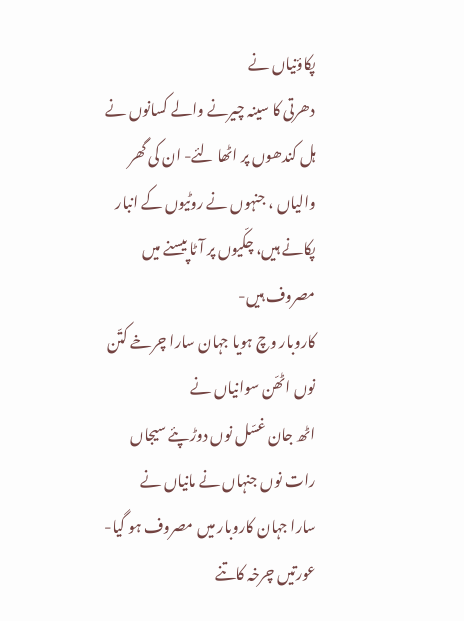پکاؤنیاں نے
دھرتی کا سینہ چیرنے والے کسانوں نے ہل کندھوں پر اٹھا لئے- ان کی گھر والیاں ، جنہوں نے روٹیوں کے انبار پکانے ہیں، چکّیوں پر آٹا پیسنے میں مصروف ہیں-
کاروبار وچ ہویا جہان سارا چرخے کتّن نوں اٹھّن سوانیاں نے
اٹھ جان غسّل نوں دوڑ پئے سیجاں رات نوں جنہاں نے مانیاں نے
سارا جہان کاروبار میں مصروف ہو گیا- عورتیں چرخہ کاتنے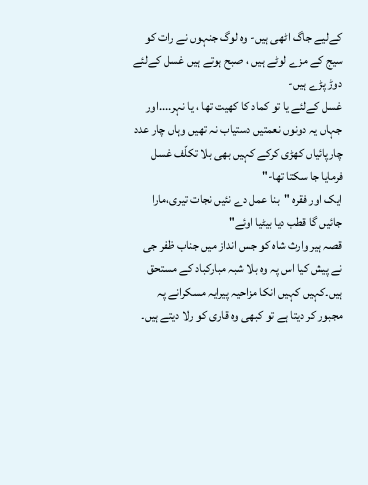کےلیے جاگ اٹھی ہیں- وہ لوگ جنہوں نے رات کو سیج کے مزے لوٹے ہیں ، صبح ہوتے ہیں غسل کےلئے دوڑ پڑے ہیں-
غسل کےلئے یا تو کماد کا کھیت تھا ، یا نہر....اور جہاں یہ دونوں نعمتیں دستیاب نہ تھیں وہاں چار عدد چارپائیاں کھڑی کرکے کہیں بھی بلا تکلّف غسل فرمایا جا سکتا تھا-"
ایک اور فقرہ "بنا عمل دے نئیں نجات تیری،مارا جائیں گا قطب دیا بیٹیا اوئے"
قصہ ہیر وارث شاہ کو جس انداز میں جناب ظفر جی نے پیش کیا اس پہ وہ بلا شبہ مبارکباد کے مستحق ہیں۔کہیں کہیں انکا مزاحیہ پیرایہ مسکرانے پہ مجبور کر دیتا ہے تو کبھی وہ قاری کو رلا دیتے ہیں۔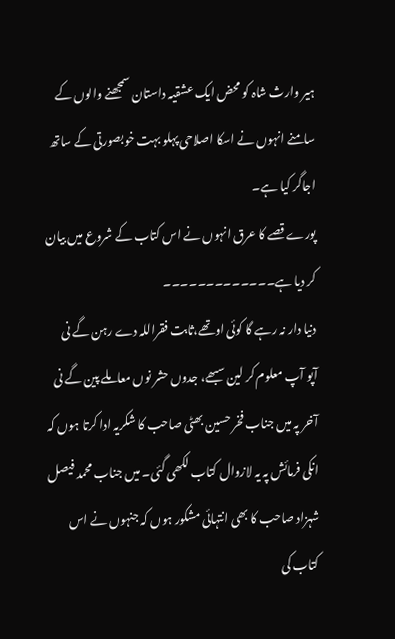ہیر وارث شاہ کو محض ایک عشقیہ داستان سمجھنے والوں کے سامنے انہوں نے اسکا اصلاحی پہلو بہت خوبصورتی کے ساتھ اجاگر کیا ہے۔
پورے قصے کا عرق انہوں نے اس کتاب کے شروع میں بیان کر دیا ہے۔۔۔۔۔۔۔۔۔۔۔۔۔
دنیا دار نہ رہے گا کوئی اوتھے،ثابت فقراللہ دے رہن گے نی
آپو آپ معلوم کر لین سبھے، جدوں حشر نوں معاملے پین گے نی
آخر پہ میں جناب فخر حسین بھٹی صاحب کا شکریہ ادا کرتا ہوں کہ انکی فرمائش پہ یہ لازوال کتاب لکھی گئی۔ میں جناب محمد فیصل شہزاد صاحب کا بھی انتہائی مشکور ہوں کہ جنہوں نے اس کتاب کی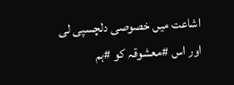اشاعت میں خصوصی دلچسپی لی اور اس #معشوقہ کو #ہم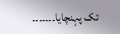تک پہنچایا۔۔۔۔۔۔۔